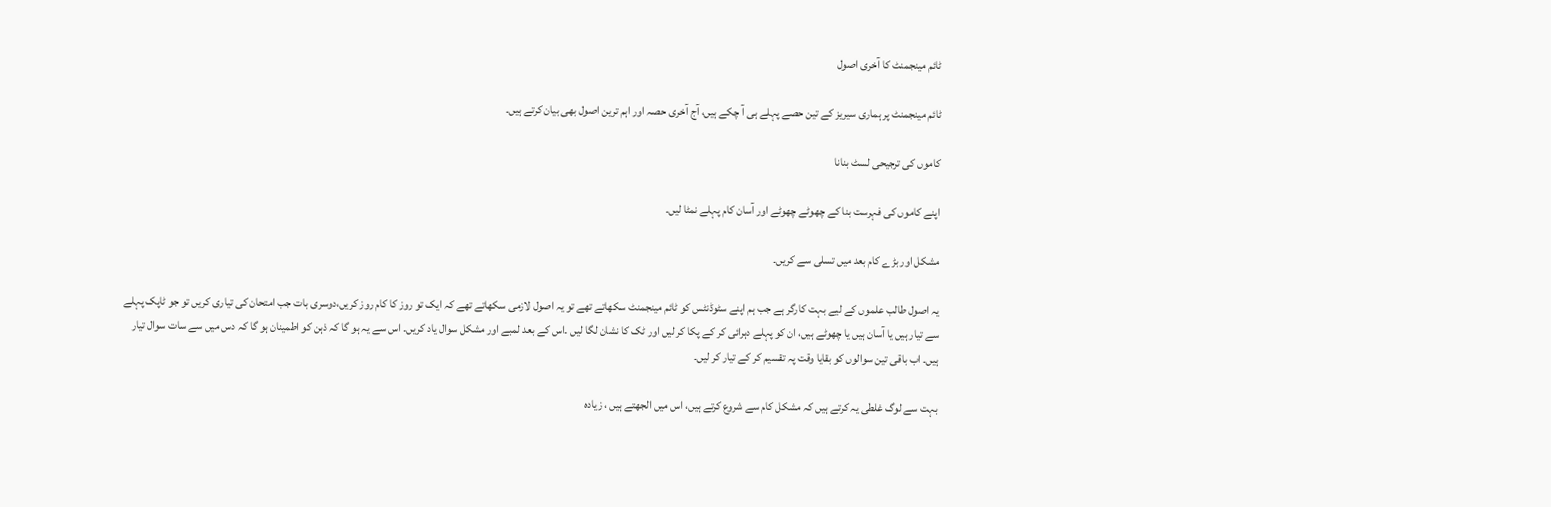ٹائم مینجمنٹ کا آخری اصول

ٹائم مینجمنٹ پر ہماری سیریز کے تین حصے پہلے ہی آ چکے ہیں، آج آخری حصہ اور اہم ترین اصول بھی بیان کرتے ہیں۔

کاموں کی ترجیحی لسٹ بنانا

اپنے کاموں کی فہرست بنا کے چھوٹے چھوٹے اور آسان کام پہلے نمٹا لیں۔

مشکل اور بڑے کام بعد میں تسلی سے کریں۔

یہ اصول طالب علموں کے لیے بہت کارگر ہے جب ہم اپنے سٹوڈنٹس کو ٹائم مینجمنٹ سکھاتے تھے تو یہ اصول لازمی سکھاتے تھے کہ ایک تو روز کا کام روز کریں،دوسری بات جب امتحان کی تیاری کریں تو جو ٹاپک پہلے سے تیار ہیں یا آسان ہیں یا چھوٹے ہیں، ان کو پہلے دہرائی کر کے پکا کر لیں اور ٹک کا نشان لگا لیں ۔اس کے بعد لمبے اور مشکل سوال یاد کریں۔ اس سے یہ ہو گا کہ ذہن کو اطمینان ہو گا کہ دس میں سے سات سوال تیار ہیں۔ اب باقی تین سوالوں کو بقایا وقت پہ تقسیم کر کے تیار کر لیں۔

بہت سے لوگ غلطی یہ کرتے ہیں کہ مشکل کام سے شروع کرتے ہیں، اس میں الجھتے ہیں ، زیادہ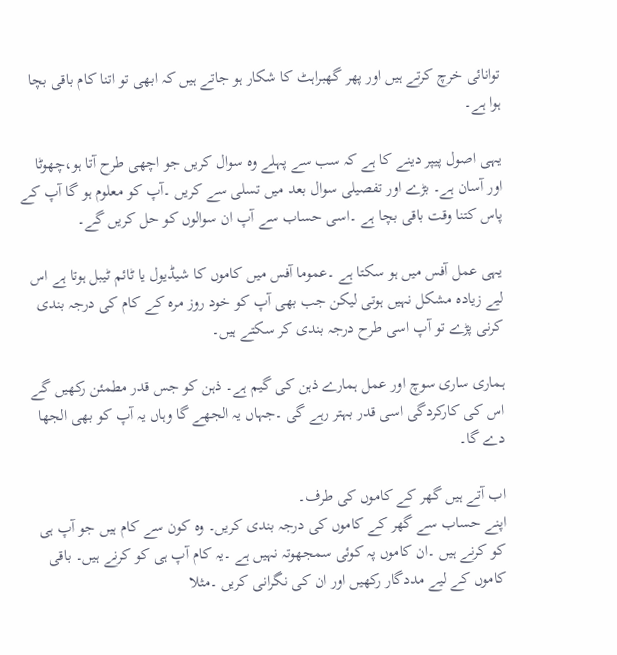توانائی خرچ کرتے ہیں اور پھر گھبراہٹ کا شکار ہو جاتے ہیں کہ ابھی تو اتنا کام باقی بچا ہوا ہے۔

یہی اصول پیپر دینے کا ہے کہ سب سے پہلے وہ سوال کریں جو اچھی طرح آتا ہو،چھوٹا اور آسان ہے۔ بڑے اور تفصیلی سوال بعد میں تسلی سے کریں ۔آپ کو معلوم ہو گا آپ کے پاس کتنا وقت باقی بچا ہے ۔اسی حساب سے آپ ان سوالوں کو حل کریں گے۔

یہی عمل آفس میں ہو سکتا ہے ۔عموما آفس میں کاموں کا شیڈیول یا ٹائم ٹیبل ہوتا ہے اس لیے زیادہ مشکل نہیں ہوتی لیکن جب بھی آپ کو خود روز مرہ کے کام کی درجہ بندی کرنی پڑے تو آپ اسی طرح درجہ بندی کر سکتے ہیں۔

ہماری ساری سوچ اور عمل ہمارے ذہن کی گیم ہے۔ ذہن کو جس قدر مطمئن رکھیں گے اس کی کارکردگی اسی قدر بہتر رہے گی ۔جہاں یہ الجھے گا وہاں یہ آپ کو بھی الجھا دے گا۔

اب آتے ہیں گھر کے کاموں کی طرف۔
اپنے حساب سے گھر کے کاموں کی درجہ بندی کریں۔ وہ کون سے کام ہیں جو آپ ہی کو کرنے ہیں ۔ان کاموں پہ کوئی سمجھوتہ نہیں ہے ۔یہ کام آپ ہی کو کرنے ہیں۔ باقی کاموں کے لیے مددگار رکھیں اور ان کی نگرانی کریں ۔مثلا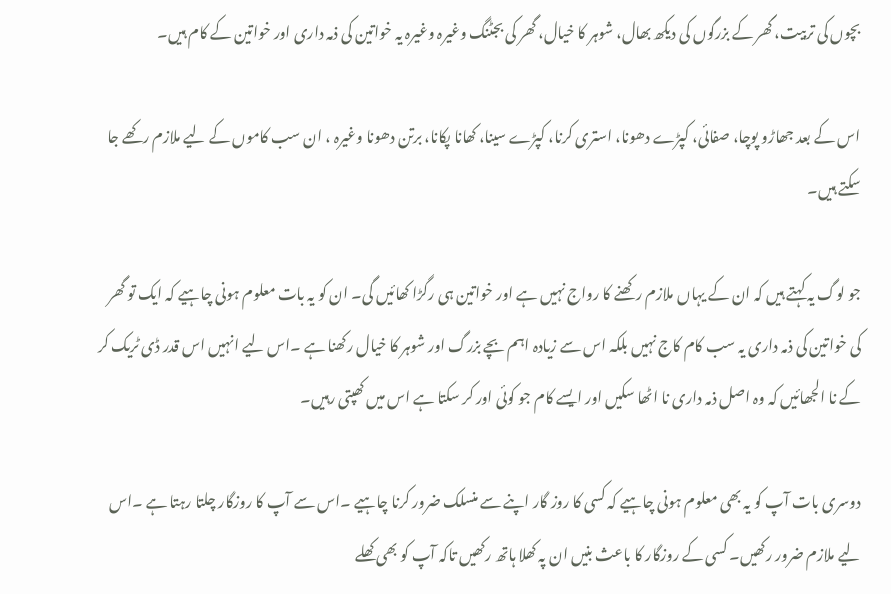بچوں کی تربیت، گھر کے بزرگوں کی دیکھ بھال، شوہر کا خیال، گھر کی بجٹنگ وغیرہ وغیرہ یہ خواتین کی ذمہ داری اور خواتین کے کام ہیں۔

اس کے بعد جھاڑو پوچا، صفائی، کپڑے دھونا، استری کرنا، کپڑے سینا، کھانا پکانا، برتن دھونا وغیرہ ، ان سب کاموں کے لیے ملازم رکھے جا سکتے ہیں۔

جو لوگ یہ کہتے ہیں کہ ان کے یہاں ملازم رکھنے کا رواج نہیں ہے اور خواتین ہی رگڑا کھائیں گی۔ ان کو یہ بات معلوم ہونی چاہیے کہ ایک تو گھر کی خواتین کی ذمہ داری یہ سب کام کاج نہیں بلکہ اس سے زیادہ اہم بچے بزرگ اور شوہر کا خیال رکھنا ہے ۔اس لیے انہیں اس قدر ڈی ٹریک کر کے نا الجھائیں کہ وہ اصل ذمہ داری نا اٹھا سکیں اور ایسے کام جو کوئی اور کر سکتا ہے اس میں کھپتی رہیں۔

دوسری بات آپ کو یہ بھی معلوم ہونی چاہیے کہ کسی کا روز گار اپنے سے منسلک ضرور کرنا چاہیے ۔اس سے آپ کا روزگار چلتا رہتا ہے ۔اس لیے ملازم ضرور رکھیں۔ کسی کے روزگار کا باعث بنیں ان پہ کھلا ہاتھ رکھیں تاکہ آپ کو بھی کھلے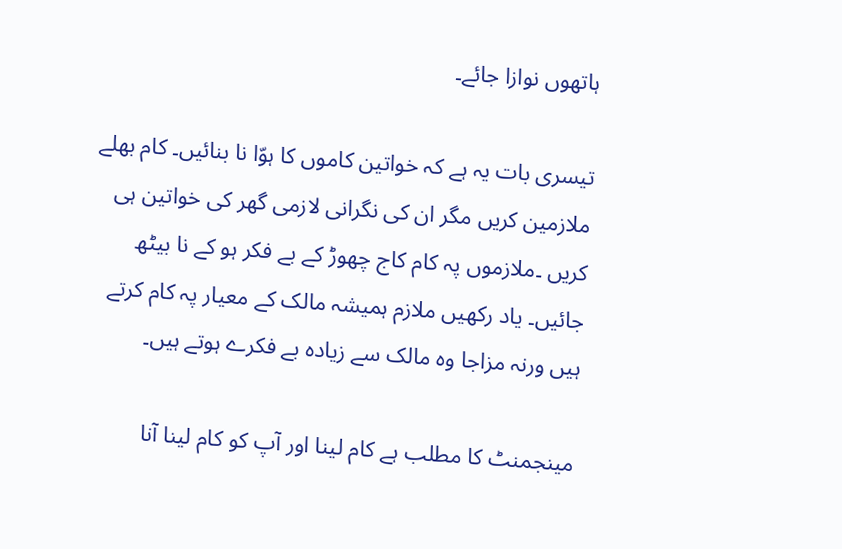ہاتھوں نوازا جائے۔

تیسری بات یہ ہے کہ خواتین کاموں کا ہوّا نا بنائیں۔ کام بھلے ملازمین کریں مگر ان کی نگرانی لازمی گھر کی خواتین ہی کریں ۔ملازموں پہ کام کاج چھوڑ کے بے فکر ہو کے نا بیٹھ جائیں۔ یاد رکھیں ملازم ہمیشہ مالک کے معیار پہ کام کرتے ہیں ورنہ مزاجا وہ مالک سے زیادہ بے فکرے ہوتے ہیں۔

مینجمنٹ کا مطلب ہے کام لینا اور آپ کو کام لینا آنا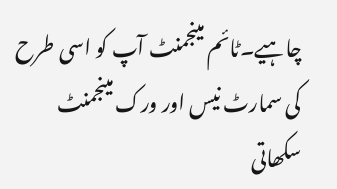چاہیے۔ٹائم مینجمنٹ آپ کو اسی طرح کی سمارٹ نیس اور ورک مینجمنٹ سکھاتی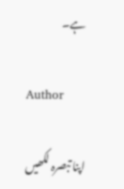ہے۔

Author

اپنا تبصرہ لکھیں